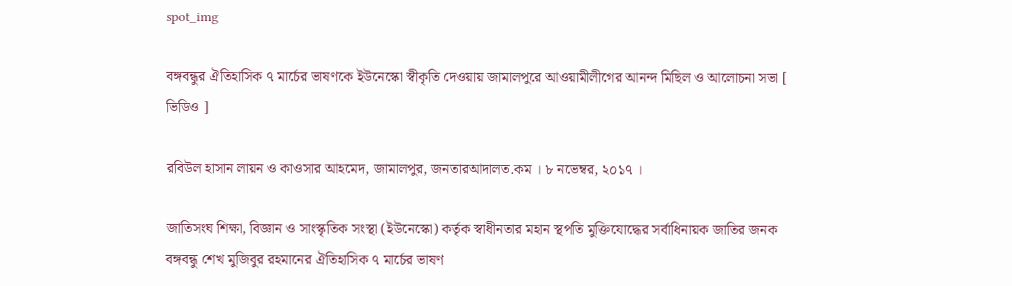spot_img

বঙ্গবন্ধুর ঐতিহাসিক ৭ মার্চের ভাষণকে ইউনেস্কো স্বীকৃতি দেওয়ায় জামালপুরে আওয়ামীলীগের আনন্দ মিছিল ও আলোচনা সভা [ ভিডিও ]

রবিউল হাসান লায়ন ও কাওসার আহমেদ, জামালপুর, জনতারআদালত.কম । ৮ নভেম্বর, ২০১৭ ।

জাতিসংঘ শিক্ষা, বিজ্ঞান ও সাংস্কৃতিক সংস্থা (ইউনেস্কো) কর্তৃক স্বাধীনতার মহান স্থপতি মুক্তিযোদ্ধের সর্বাধিনায়ক জাতির জনক বঙ্গবন্ধু শেখ মুজিবুর রহমানের ঐতিহাসিক ৭ মার্চের ভাষণ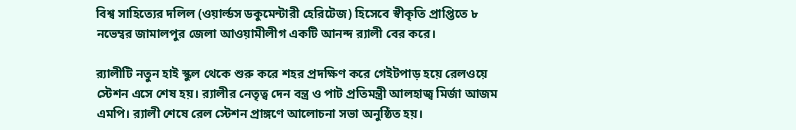বিশ্ব সাহিত্যের দলিল (ওয়ার্ল্ডস ডকুমেন্টারী হেরিটেজ) হিসেবে স্বীকৃতি প্রাপ্তিতে ৮ নভেম্বর জামালপুর জেলা আওয়ামীলীগ একটি আনন্দ র‌্যালী বের করে।

র‌্যালীটি নতুন হাই স্কুল থেকে শুরু করে শহর প্রদক্ষিণ করে গেইটপাড় হয়ে রেলওয়ে স্টেশন এসে শেষ হয়। র‌্যালীর নেতৃত্ব দেন বন্ত্র ও পাট প্রতিমন্ত্রী আলহাজ্ব মির্জা আজম এমপি। র‌্যালী শেষে রেল স্টেশন প্রাঙ্গণে আলোচনা সভা অনুষ্ঠিত হয়।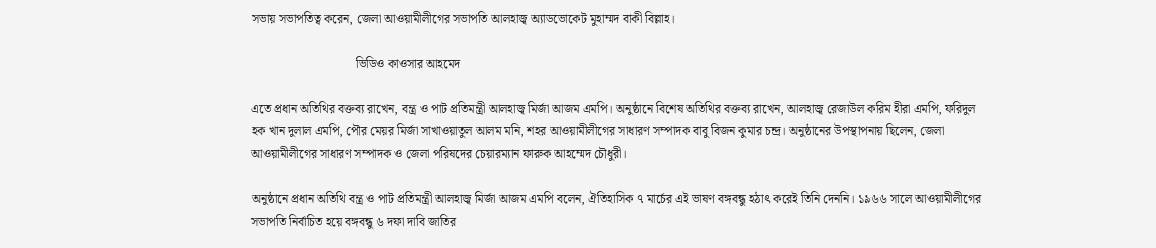সভায় সভাপতিত্ব করেন, জেলা আওয়ামীলীগের সভাপতি আলহাজ্ব অ্যাডভোকেট মুহাম্মদ বাকী বিল্লাহ।

                                  ভিডিও কাওসার আহমেদ

এতে প্রধান অতিথির বক্তব্য রাখেন, বন্ত্র ও পাট প্রতিমন্ত্রী আলহাজ্ব মির্জা আজম এমপি। অনুষ্ঠানে বিশেষ অতিথির বক্তব্য রাখেন, আলহাজ্ব রেজাউল করিম হীরা এমপি, ফরিদুল হক খান দুলাল এমপি, পৌর মেয়র মির্জা সাখাওয়াতুল আলম মনি, শহর আওয়ামীলীগের সাধারণ সম্পাদক বাবু বিজন কুমার চন্দ্র। অনুষ্ঠানের উপস্থাপনায় ছিলেন, জেলা আওয়ামীলীগের সাধারণ সম্পাদক ও জেলা পরিষদের চেয়ারম্যান ফারুক আহম্মেদ চৌধুরী।

অনুষ্ঠানে প্রধান অতিথি বন্ত্র ও পাট প্রতিমন্ত্রী আলহাজ্ব মির্জা আজম এমপি বলেন, ঐতিহাসিক ৭ মার্চের এই ভাষণ বঙ্গবন্ধু হঠাৎ করেই তিনি দেননি। ১৯৬৬ সালে আওয়ামীলীগের সভাপতি নির্বাচিত হয়ে বঙ্গবন্ধু ৬ দফা দাবি জাতির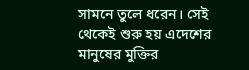সামনে তুলে ধরেন। সেই থেকেই শুরু হয় এদেশের মানুষের মুক্তির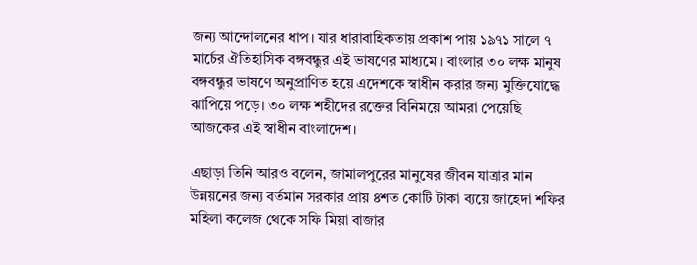জন্য আন্দোলনের ধাপ। যার ধারাবাহিকতায় প্রকাশ পায় ১৯৭১ সালে ৭ মার্চের ঐতিহাসিক বঙ্গবন্ধুর এই ভাষণের মাধ্যমে। বাংলার ৩০ লক্ষ মানুষ বঙ্গবন্ধুর ভাষণে অনুপ্রাণিত হয়ে এদেশকে স্বাধীন করার জন্য মুক্তিযোদ্ধে ঝাপিয়ে পড়ে। ৩০ লক্ষ শহীদের রক্তের বিনিময়ে আমরা পেয়েছি আজকের এই স্বাধীন বাংলাদেশ।

এছাড়া তিনি আরও বলেন, জামালপুরের মানুষের জীবন যাত্রার মান উন্নয়নের জন্য বর্তমান সরকার প্রায় ৪শত কোটি টাকা ব্যয়ে জাহেদা শফির মহিলা কলেজ থেকে সফি মিয়া বাজার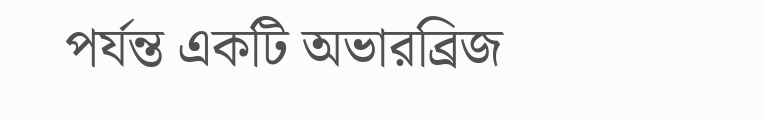পর্যন্ত একটি অভারব্রিজ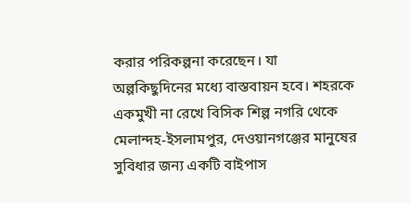করার পরিকল্পনা করেছেন। যা অল্পকিছুদিনের মধ্যে বাস্তবায়ন হবে। শহরকে একমুখী না রেখে বিসিক শিল্প নগরি থেকে মেলান্দহ-ইসলামপুর, দেওয়ানগঞ্জের মানুষের সুবিধার জন্য একটি বাইপাস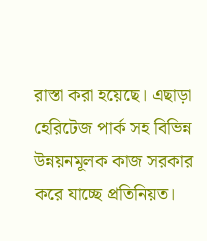রাস্তা করা হয়েছে। এছাড়া হেরিটেজ পার্ক সহ বিভিন্ন উন্নয়নমূলক কাজ সরকার করে যাচ্ছে প্রতিনিয়ত।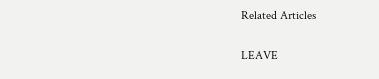Related Articles

LEAVE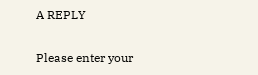A REPLY

Please enter your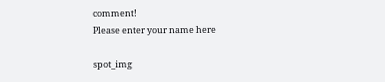comment!
Please enter your name here

spot_img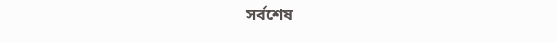সর্বশেষ